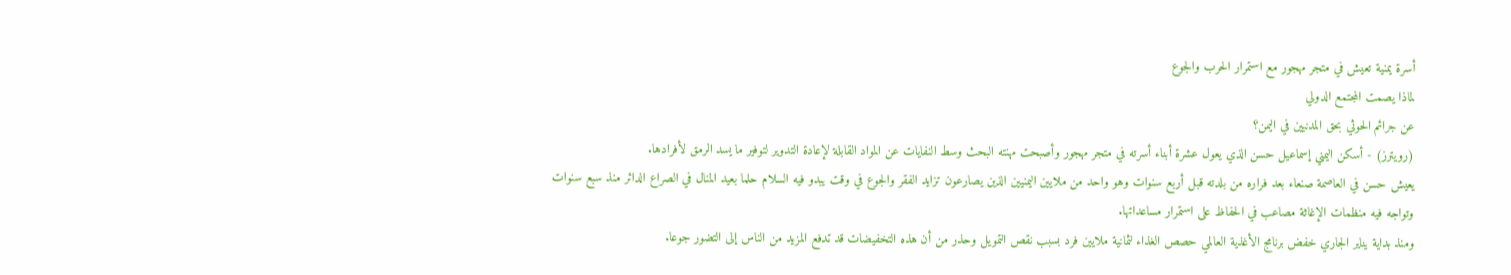أسرة يمنية تعيش في متجر مهجور مع استمرار الحرب والجوع
لماذا يصمت المجتمع الدولي
عن جرائم الحوثي بحق المدنيين في اليمن؟
(رويترز) - أسكن اليمني إسماعيل حسن الذي يعول عشرة أبناء أسرته في متجر مهجور وأصبحت مهنته البحث وسط النفايات عن المواد القابلة لإعادة التدوير لتوفير ما يسد الرمق لأفرادها.
يعيش حسن في العاصمة صنعاء بعد فراره من بلدته قبل أربع سنوات وهو واحد من ملايين اليمنيين الذين يصارعون تزايد الفقر والجوع في وقت يبدو فيه السلام حلما بعيد المنال في الصراع الدائر منذ سبع سنوات وتواجه فيه منظمات الإغاثة مصاعب في الحفاظ على استمرار مساعداتها.
ومنذ بداية يناير الجاري خفض برنامج الأغذية العالمي حصص الغذاء لثمانية ملايين فرد بسبب نقص التمويل وحذر من أن هذه التخفيضات قد تدفع المزيد من الناس إلى التضور جوعا.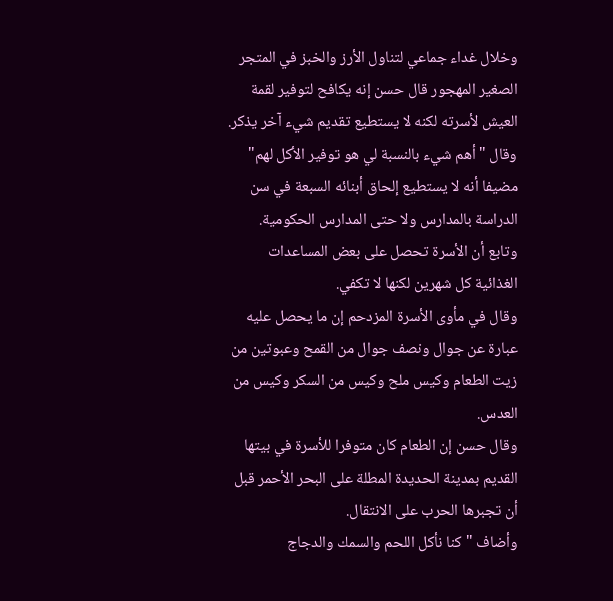وخلال غداء جماعي لتناول الأرز والخبز في المتجر الصغير المهجور قال حسن إنه يكافح لتوفير لقمة العيش لأسرته لكنه لا يستطيع تقديم شيء آخر يذكر.
وقال "أهم شيء بالنسبة لي هو توفير الأكل لهم" مضيفا أنه لا يستطيع إلحاق أبنائه السبعة في سن الدراسة بالمدارس ولا حتى المدارس الحكومية.
وتابع أن الأسرة تحصل على بعض المساعدات الغذائية كل شهرين لكنها لا تكفي.
وقال في مأوى الأسرة المزدحم إن ما يحصل عليه عبارة عن جوال ونصف جوال من القمح وعبوتين من زيت الطعام وكيس ملح وكيس من السكر وكيس من العدس.
وقال حسن إن الطعام كان متوفرا للأسرة في بيتها القديم بمدينة الحديدة المطلة على البحر الأحمر قبل أن تجبرها الحرب على الانتقال.
وأضاف "كنا نأكل اللحم والسمك والدجاج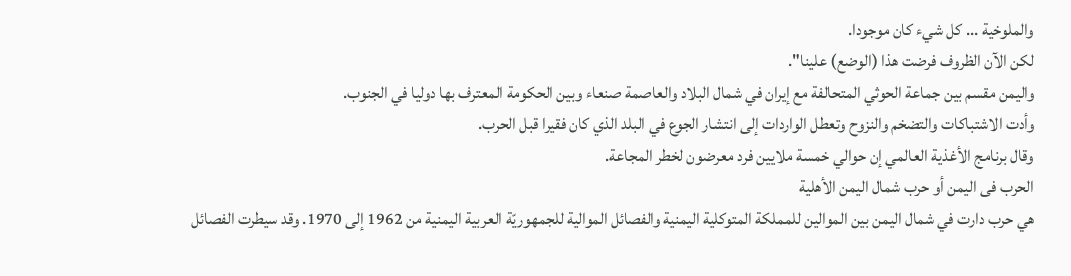والملوخية ... كل شيء كان موجودا.
لكن الآن الظروف فرضت هذا (الوضع) علينا".
واليمن مقسم بين جماعة الحوثي المتحالفة مع إيران في شمال البلاد والعاصمة صنعاء وبين الحكومة المعترف بها دوليا في الجنوب.
وأدت الاشتباكات والتضخم والنزوح وتعطل الواردات إلى انتشار الجوع في البلد الذي كان فقيرا قبل الحرب.
وقال برنامج الأغذية العالمي إن حوالي خمسة ملايين فرد معرضون لخطر المجاعة.
الحرب فى اليمن أو حرب شمال اليمن الأهلية
هي حرب دارت في شمال اليمن بين الموالين للمملكة المتوكلية اليمنية والفصائل الموالية للجمهوريّة العربية اليمنية من 1962 إلى 1970. وقد سيطرت الفصائل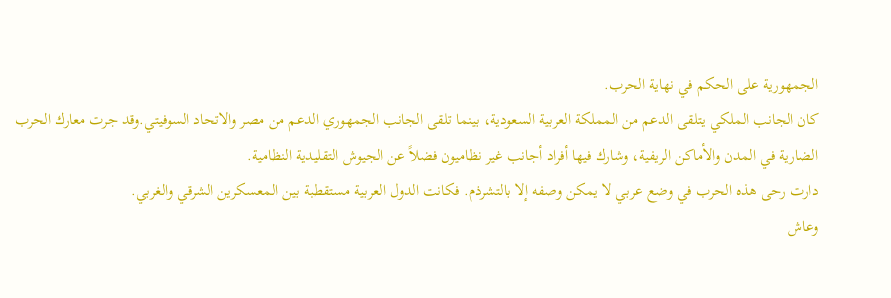الجمهورية على الحكم في نهاية الحرب.
كان الجانب الملكي يتلقى الدعم من المملكة العربية السعودية، بينما تلقى الجانب الجمهوري الدعم من مصر والاتحاد السوفيتي.وقد جرت معارك الحرب الضارية في المدن والأماكن الريفية، وشارك فيها أفراد أجانب غير نظاميون فضلاً عن الجيوش التقليدية النظامية.
دارت رحى هذه الحرب في وضع عربي لا يمكن وصفه إلا بالتشرذم. فكانت الدول العربية مستقطبة بين المعسكرين الشرقي والغربي.
وعاش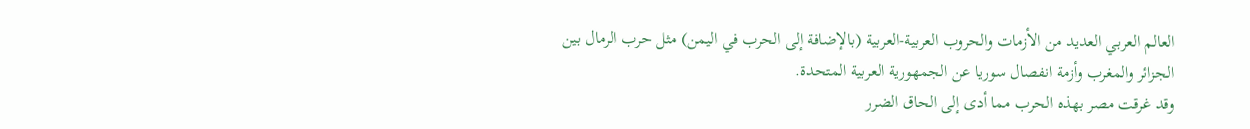العالم العربي العديد من الأزمات والحروب العربية-العربية (بالإضافة إلى الحرب في اليمن) مثل حرب الرمال بين الجزائر والمغرب وأزمة انفصال سوريا عن الجمهورية العربية المتحدة.
وقد غرقت مصر بهذه الحرب مما أدى إلى الحاق الضرر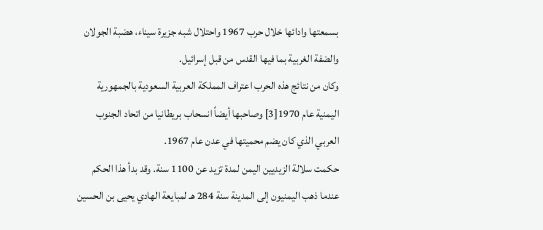بسمعتها وادائها خلال حرب 1967 واحتلال شبه جزيرة سيناء، هضبة الجولان والضفة الغربية بما فيها القدس من قبل إسرائيل.
وكان من نتائج هذه الحرب اعتراف المملكة العربية السعودية بالجمهورية اليمنية عام 1970[3] وصاحبها أيضاً انسحاب بريطانيا من اتحاد الجنوب العربي الذي كان يضم محميتها في عدن عام 1967.
حكمت سلالة الزيديين اليمن لمدة تزيد عن 1100 سنة. وقد بدأ هذا الحكم عندما ذهب اليمنيون إلى المدينة سنة 284 هـ لمبايعة الهادي يحيى بن الحسين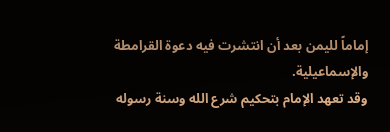إماماً لليمن بعد أن انتشرت فيه دعوة القرامطة والإسماعيلية.
وقد تعهد الإمام بتحكيم شرع الله وسنة رسوله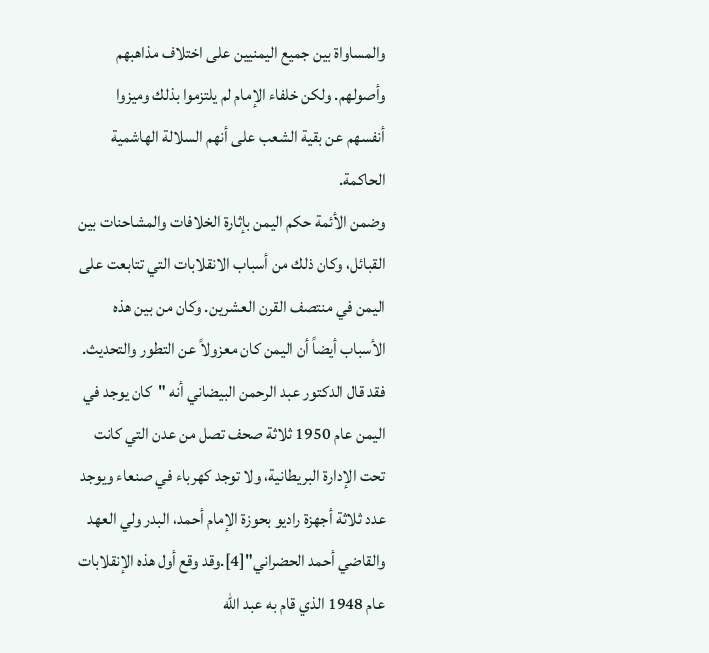والمساواة بين جميع اليمنيين على اختلاف مذاهبهم وأصولهم. ولكن خلفاء الإمام لم يلتزموا بذلك وميزوا أنفسهم عن بقية الشعب على أنهم السلالة الهاشمية الحاكمة.
وضمن الأئمة حكم اليمن بإثارة الخلافات والمشاحنات بين القبائل، وكان ذلك من أسباب الانقلابات التي تتابعت على اليمن في منتصف القرن العشرين. وكان من بين هذه الأسباب أيضاً أن اليمن كان معزولاً عن التطور والتحديث.
فقد قال الدكتور عبد الرحمن البيضاني أنه "كان يوجد في اليمن عام 1950 ثلاثة صحف تصل من عدن التي كانت تحت الإدارة البريطانية، ولا توجد كهرباء في صنعاء ويوجد عدد ثلاثة أجهزة راديو بحوزة الإمام أحمد، البدر ولي العهد والقاضي أحمد الحضراني"[4].وقد وقع أول هذه الإنقلابات عام 1948 الذي قام به عبد الله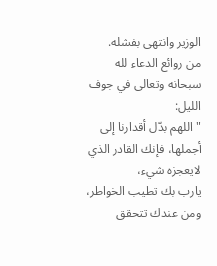الوزير وانتهى بفشله.
من روائع الدعاء لله سبحانه وتعالى في جوف الليل:
" اللهم بدّل أقدارنا إلى أجملها، فإنك القادر الذي لايعجزه شيء،
يارب بك تطيب الخواطر، ومن عندك تتحقق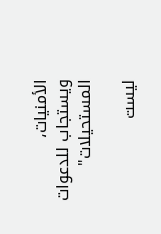الأمنيات،
ويستجاب للدعوات المستحيلات"

ليست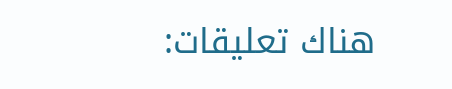هناك تعليقات: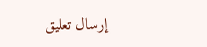إرسال تعليق